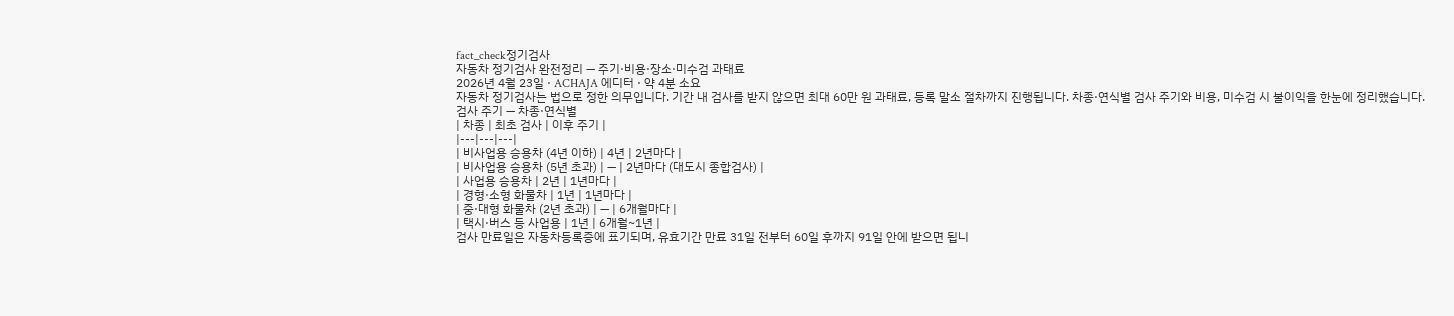fact_check정기검사
자동차 정기검사 완전정리 — 주기·비용·장소·미수검 과태료
2026년 4월 23일 · ACHAJA 에디터 · 약 4분 소요
자동차 정기검사는 법으로 정한 의무입니다. 기간 내 검사를 받지 않으면 최대 60만 원 과태료, 등록 말소 절차까지 진행됩니다. 차종·연식별 검사 주기와 비용, 미수검 시 불이익을 한눈에 정리했습니다.
검사 주기 — 차종·연식별
| 차종 | 최초 검사 | 이후 주기 |
|---|---|---|
| 비사업용 승용차 (4년 이하) | 4년 | 2년마다 |
| 비사업용 승용차 (5년 초과) | — | 2년마다 (대도시 종합검사) |
| 사업용 승용차 | 2년 | 1년마다 |
| 경형·소형 화물차 | 1년 | 1년마다 |
| 중·대형 화물차 (2년 초과) | — | 6개월마다 |
| 택시·버스 등 사업용 | 1년 | 6개월~1년 |
검사 만료일은 자동차등록증에 표기되며, 유효기간 만료 31일 전부터 60일 후까지 91일 안에 받으면 됩니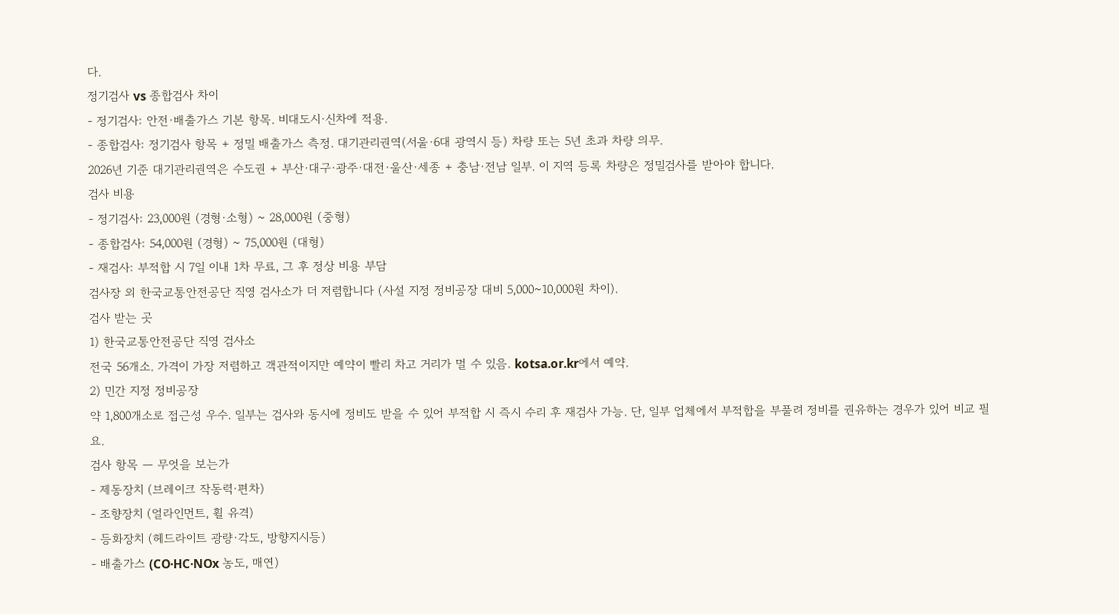다.
정기검사 vs 종합검사 차이
- 정기검사: 안전·배출가스 기본 항목. 비대도시·신차에 적용.
- 종합검사: 정기검사 항목 + 정밀 배출가스 측정. 대기관리권역(서울·6대 광역시 등) 차량 또는 5년 초과 차량 의무.
2026년 기준 대기관리권역은 수도권 + 부산·대구·광주·대전·울산·세종 + 충남·전남 일부. 이 지역 등록 차량은 정밀검사를 받아야 합니다.
검사 비용
- 정기검사: 23,000원 (경형·소형) ~ 28,000원 (중형)
- 종합검사: 54,000원 (경형) ~ 75,000원 (대형)
- 재검사: 부적합 시 7일 이내 1차 무료, 그 후 정상 비용 부담
검사장 외 한국교통안전공단 직영 검사소가 더 저렴합니다 (사설 지정 정비공장 대비 5,000~10,000원 차이).
검사 받는 곳
1) 한국교통안전공단 직영 검사소
전국 56개소. 가격이 가장 저렴하고 객관적이지만 예약이 빨리 차고 거리가 멀 수 있음. kotsa.or.kr에서 예약.
2) 민간 지정 정비공장
약 1,800개소로 접근성 우수. 일부는 검사와 동시에 정비도 받을 수 있어 부적합 시 즉시 수리 후 재검사 가능. 단, 일부 업체에서 부적합을 부풀려 정비를 권유하는 경우가 있어 비교 필요.
검사 항목 — 무엇을 보는가
- 제동장치 (브레이크 작동력·편차)
- 조향장치 (얼라인먼트, 휠 유격)
- 등화장치 (헤드라이트 광량·각도, 방향지시등)
- 배출가스 (CO·HC·NOx 농도, 매연)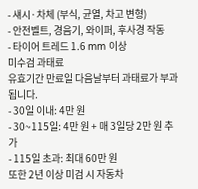- 섀시·차체 (부식, 균열, 차고 변형)
- 안전벨트, 경음기, 와이퍼, 후사경 작동
- 타이어 트레드 1.6 mm 이상
미수검 과태료
유효기간 만료일 다음날부터 과태료가 부과됩니다.
- 30일 이내: 4만 원
- 30~115일: 4만 원 + 매 3일당 2만 원 추가
- 115일 초과: 최대 60만 원
또한 2년 이상 미검 시 자동차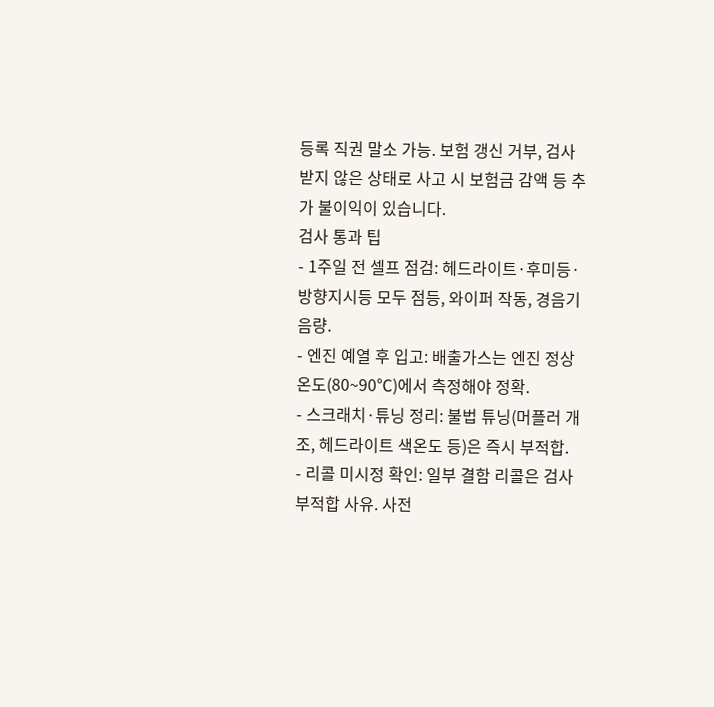등록 직권 말소 가능. 보험 갱신 거부, 검사 받지 않은 상태로 사고 시 보험금 감액 등 추가 불이익이 있습니다.
검사 통과 팁
- 1주일 전 셀프 점검: 헤드라이트·후미등·방향지시등 모두 점등, 와이퍼 작동, 경음기 음량.
- 엔진 예열 후 입고: 배출가스는 엔진 정상 온도(80~90℃)에서 측정해야 정확.
- 스크래치·튜닝 정리: 불법 튜닝(머플러 개조, 헤드라이트 색온도 등)은 즉시 부적합.
- 리콜 미시정 확인: 일부 결함 리콜은 검사 부적합 사유. 사전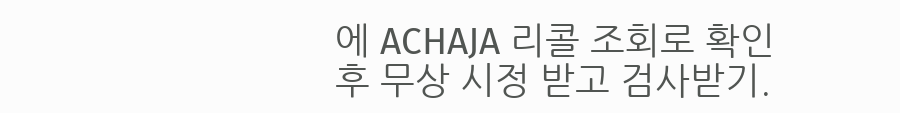에 ACHAJA 리콜 조회로 확인 후 무상 시정 받고 검사받기.